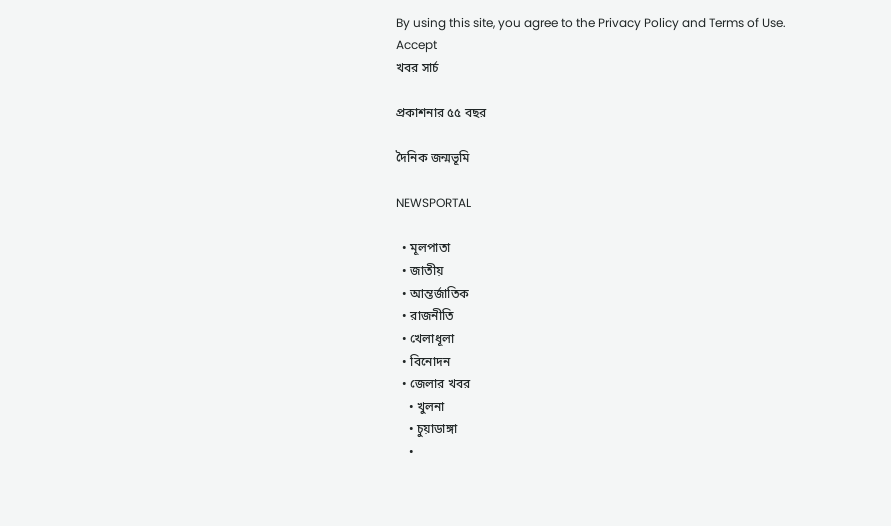By using this site, you agree to the Privacy Policy and Terms of Use.
Accept
খবর সার্চ

প্রকাশনার ৫৫ বছর

দৈনিক জন্মভূমি

NEWSPORTAL

  • মূলপাতা
  • জাতীয়
  • আন্তর্জাতিক
  • রাজনীতি
  • খেলাধূলা
  • বিনোদন
  • জেলার খবর
    • খুলনা
    • চুয়াডাঙ্গা
    •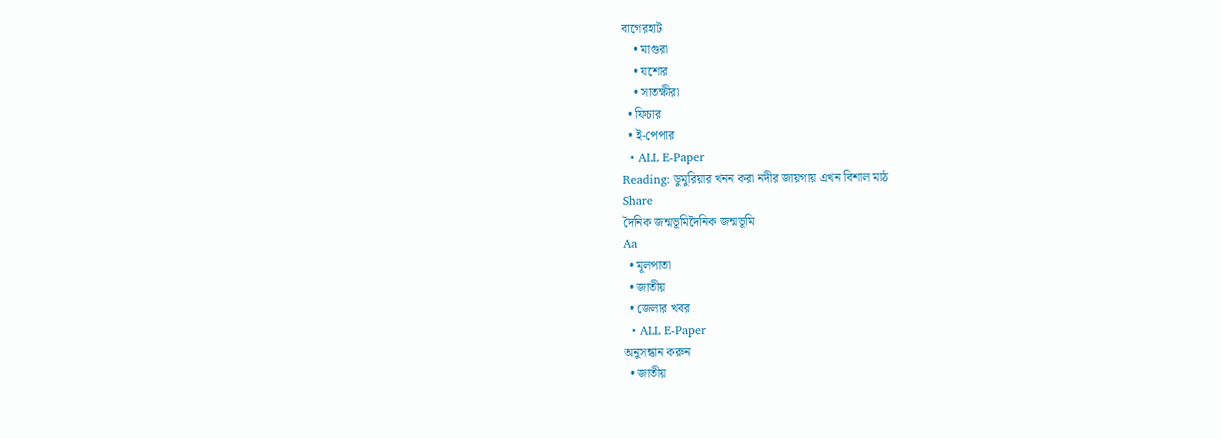বাগেরহাট
    • মাগুরা
    • যশোর
    • সাতক্ষীরা
  • ফিচার
  • ই-পেপার
  • ALL E-Paper
Reading: ডুমুরিয়ার খনন করা নদীর জায়গায় এখন বিশাল মাঠ
Share
দৈনিক জন্মভূমিদৈনিক জন্মভূমি
Aa
  • মূলপাতা
  • জাতীয়
  • জেলার খবর
  • ALL E-Paper
অনুসন্ধান করুন
  • জাতীয়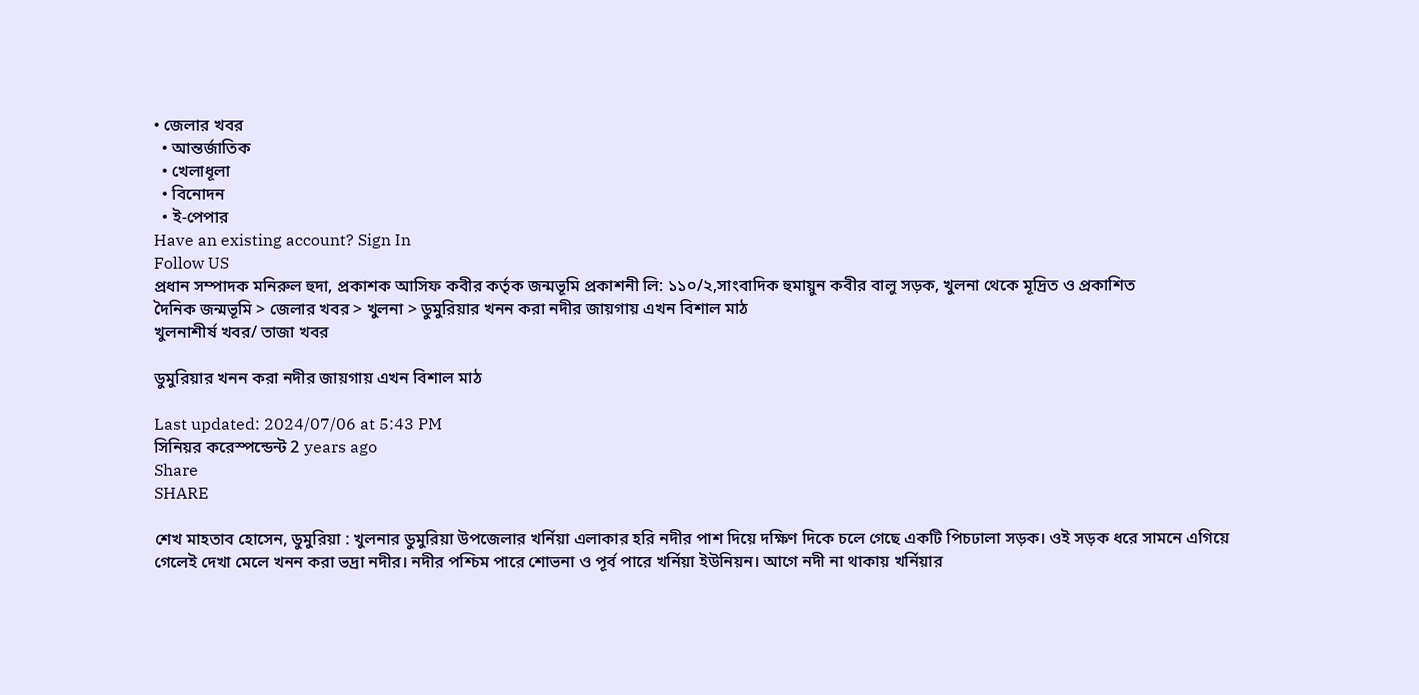• জেলার খবর
  • আন্তর্জাতিক
  • খেলাধূলা
  • বিনোদন
  • ই-পেপার
Have an existing account? Sign In
Follow US
প্রধান সম্পাদক মনিরুল হুদা, প্রকাশক আসিফ কবীর কর্তৃক জন্মভূমি প্রকাশনী লি: ১১০/২,সাংবাদিক হুমায়ুন কবীর বালু সড়ক, খুলনা থেকে মূদ্রিত ও প্রকাশিত
দৈনিক জন্মভূমি > জেলার খবর > খুলনা > ডুমুরিয়ার খনন করা নদীর জায়গায় এখন বিশাল মাঠ
খুলনাশীর্ষ খবর/ তাজা খবর

ডুমুরিয়ার খনন করা নদীর জায়গায় এখন বিশাল মাঠ

Last updated: 2024/07/06 at 5:43 PM
সিনিয়র করেস্পন্ডেন্ট 2 years ago
Share
SHARE

শেখ মাহতাব হোসেন, ডুমুরিয়া : খুলনার ডুমুরিয়া উপজেলার খর্নিয়া এলাকার হরি নদীর পাশ দিয়ে দক্ষিণ দিকে চলে গেছে একটি পিচঢালা সড়ক। ওই সড়ক ধরে সামনে এগিয়ে গেলেই দেখা মেলে খনন করা ভদ্রা নদীর। নদীর পশ্চিম পারে শোভনা ও পূর্ব পারে খর্নিয়া ইউনিয়ন। আগে নদী না থাকায় খর্নিয়ার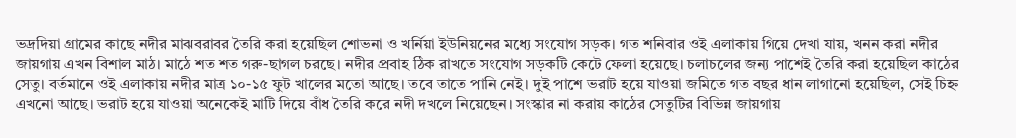ভদ্রদিয়া গ্রামের কাছে নদীর মাঝবরাবর তৈরি করা হয়েছিল শোভনা ও খর্নিয়া ইউনিয়নের মধ্যে সংযোগ সড়ক। গত শনিবার ওই এলাকায় গিয়ে দেখা যায়, খনন করা নদীর জায়গায় এখন বিশাল মাঠ। মাঠে শত শত গরু-ছাগল চরছে। নদীর প্রবাহ ঠিক রাখতে সংযোগ সড়কটি কেটে ফেলা হয়েছে। চলাচলের জন্য পাশেই তৈরি করা হয়েছিল কাঠের সেতু। বর্তমানে ওই এলাকায় নদীর মাত্র ১০-১৫ ফুট খালের মতো আছে। তবে তাতে পানি নেই। দুই পাশে ভরাট হয়ে যাওয়া জমিতে গত বছর ধান লাগানো হয়েছিল, সেই চিহ্ন এখনো আছে। ভরাট হয়ে যাওয়া অনেকেই মাটি দিয়ে বাঁধ তৈরি করে নদী দখলে নিয়েছেন। সংস্কার না করায় কাঠের সেতুটির বিভিন্ন জায়গায়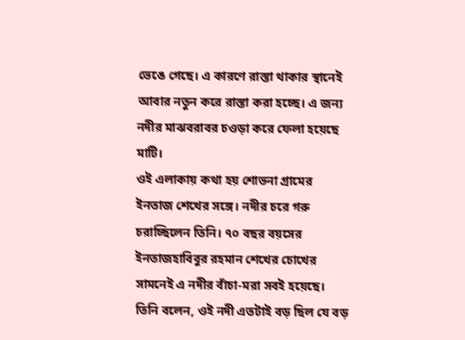ভেঙে গেছে। এ কারণে রাস্তা থাকার স্থানেই আবার নতুন করে রাস্তা করা হচ্ছে। এ জন্য নদীর মাঝবরাবর চওড়া করে ফেলা হয়েছে মাটি।
ওই এলাকায় কথা হয় শোভনা গ্রামের ইনতাজ শেখের সঙ্গে। নদীর চরে গরু চরাচ্ছিলেন তিনি। ৭০ বছর বয়সের ইনতাজহাবিবুর রহমান শেখের চোখের সামনেই এ নদীর বাঁচা-মরা সবই হয়েছে। তিনি বলেন, ওই নদী এতটাই বড় ছিল যে বড়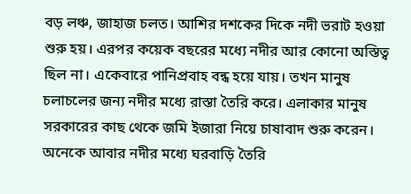বড় লঞ্চ, জাহাজ চলত। আশির দশকের দিকে নদী ভরাট হওয়া শুরু হয়। এরপর কয়েক বছরের মধ্যে নদীর আর কোনো অস্তিত্ব ছিল না। একেবারে পানিপ্রবাহ বন্ধ হয়ে যায়। তখন মানুষ চলাচলের জন্য নদীর মধ্যে রাস্তা তৈরি করে। এলাকার মানুষ সরকারের কাছ থেকে জমি ইজারা নিয়ে চাষাবাদ শুরু করেন। অনেকে আবার নদীর মধ্যে ঘরবাড়ি তৈরি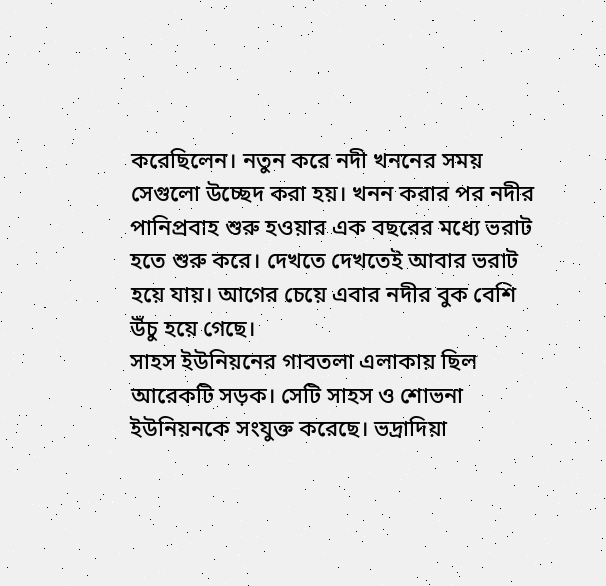করেছিলেন। নতুন করে নদী খননের সময় সেগুলো উচ্ছেদ করা হয়। খনন করার পর নদীর পানিপ্রবাহ শুরু হওয়ার এক বছরের মধ্যে ভরাট হতে শুরু করে। দেখতে দেখতেই আবার ভরাট হয়ে যায়। আগের চেয়ে এবার নদীর বুক বেশি উঁচু হয়ে গেছে।
সাহস ইউনিয়নের গাবতলা এলাকায় ছিল আরেকটি সড়ক। সেটি সাহস ও শোভনা ইউনিয়নকে সংযুক্ত করেছে। ভদ্রাদিয়া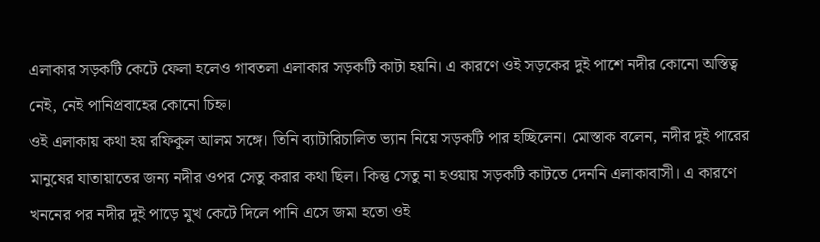এলাকার সড়কটি কেটে ফেলা হলেও গাবতলা এলাকার সড়কটি কাটা হয়নি। এ কারণে ওই সড়কের দুই পাশে নদীর কোনো অস্তিত্ব নেই, নেই পানিপ্রবাহের কোনো চিহ্ন।
ওই এলাকায় কথা হয় রফিকুল আলম সঙ্গে। তিনি ব্যাটারিচালিত ভ্যান নিয়ে সড়কটি পার হচ্ছিলেন। মোস্তাক বলেন, নদীর দুই পারের মানুষের যাতায়াতের জন্য নদীর ওপর সেতু করার কথা ছিল। কিন্তু সেতু না হওয়ায় সড়কটি কাটতে দেননি এলাকাবাসী। এ কারণে খননের পর নদীর দুই পাড়ে মুখ কেটে দিলে পানি এসে জমা হতো ওই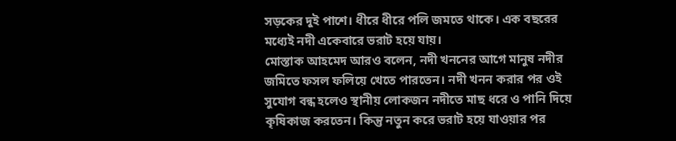সড়কের দুই পাশে। ধীরে ধীরে পলি জমতে থাকে। এক বছরের মধ্যেই নদী একেবারে ভরাট হয়ে যায়।
মোস্তাক আহমেদ আরও বলেন, নদী খননের আগে মানুষ নদীর জমিতে ফসল ফলিয়ে খেতে পারতেন। নদী খনন করার পর ওই সুযোগ বন্ধ হলেও স্থানীয় লোকজন নদীতে মাছ ধরে ও পানি দিয়ে কৃষিকাজ করতেন। কিন্তু নতুন করে ভরাট হয়ে যাওয়ার পর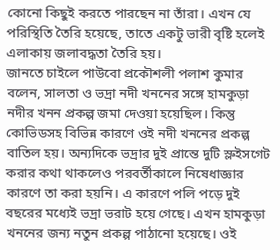কোনো কিছুই করতে পারছেন না তাঁরা। এখন যে পরিস্থিতি তৈরি হয়েছে, তাতে একটু ভারী বৃষ্টি হলেই এলাকায় জলাবদ্ধতা তৈরি হয়।
জানতে চাইলে পাউবো প্রকৌশলী পলাশ কুমার বলেন, সালতা ও ভদ্রা নদী খননের সঙ্গে হামকুড়া নদীর খনন প্রকল্প জমা দেওয়া হয়েছিল। কিন্তু কোভিডসহ বিভিন্ন কারণে ওই নদী খননের প্রকল্প বাতিল হয়। অন্যদিকে ভদ্রার দুই প্রান্তে দুটি স্লুইসগেট করার কথা থাকলেও পরবর্তীকালে নিষেধাজ্ঞার কারণে তা করা হয়নি। এ কারণে পলি পড়ে দুই বছরের মধ্যেই ভদ্রা ভরাট হয়ে গেছে। এখন হামকুড়া খননের জন্য নতুন প্রকল্প পাঠানো হয়েছে। ওই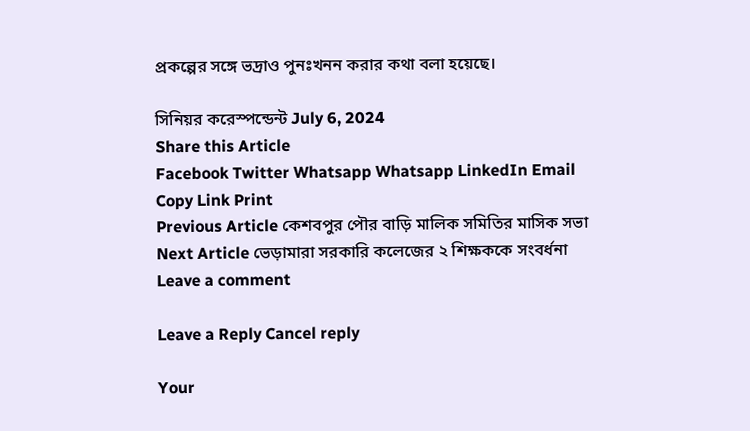প্রকল্পের সঙ্গে ভদ্রাও পুনঃখনন করার কথা বলা হয়েছে।

সিনিয়র করেস্পন্ডেন্ট July 6, 2024
Share this Article
Facebook Twitter Whatsapp Whatsapp LinkedIn Email Copy Link Print
Previous Article কেশবপুর পৌর বাড়ি মালিক সমিতির মাসিক সভা
Next Article ভেড়ামারা সরকারি কলেজের ২ শিক্ষককে সংবর্ধনা
Leave a comment

Leave a Reply Cancel reply

Your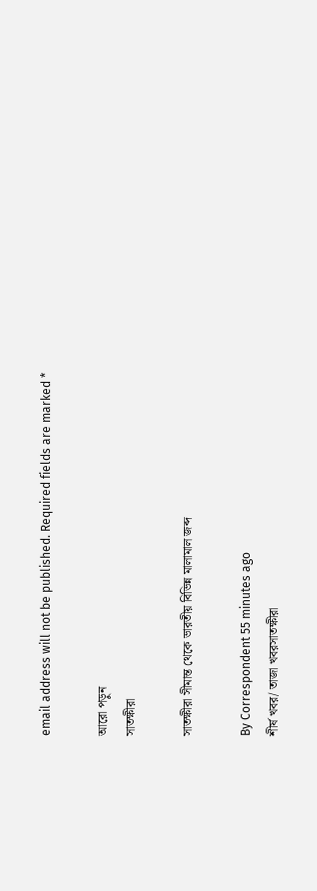email address will not be published. Required fields are marked *

আরো পড়ুন
সাতক্ষীরা

সাতক্ষীরা সীমান্ত থেকে ভারতীয় বিভিন্ন মালামাল জব্দ

By Correspondent 55 minutes ago
শীর্ষ খবর/ তাজা খবরসাতক্ষীরা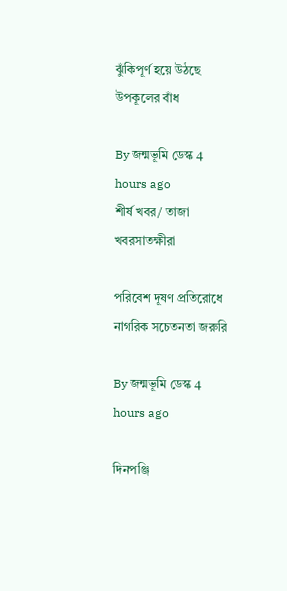ঝুঁকিপূর্ণ হয়ে উঠছে উপকূলের বাঁধ

By জন্মভূমি ডেস্ক 4 hours ago
শীর্ষ খবর/ তাজা খবরসাতক্ষীরা

পরিবেশ ‌দূষণ প্রতিরোধে নাগরিক সচেতনতা জরুরি

By জন্মভূমি ডেস্ক 4 hours ago

দিনপঞ্জি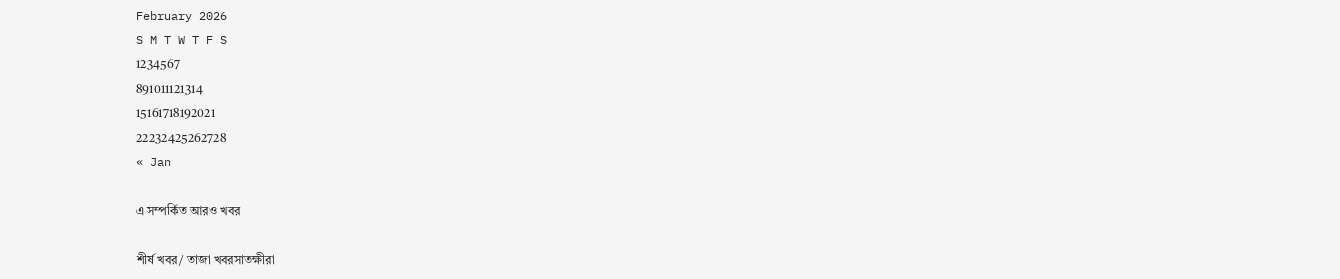February 2026
S M T W T F S
1234567
891011121314
15161718192021
22232425262728
« Jan

এ সম্পর্কিত আরও খবর

শীর্ষ খবর/ তাজা খবরসাতক্ষীরা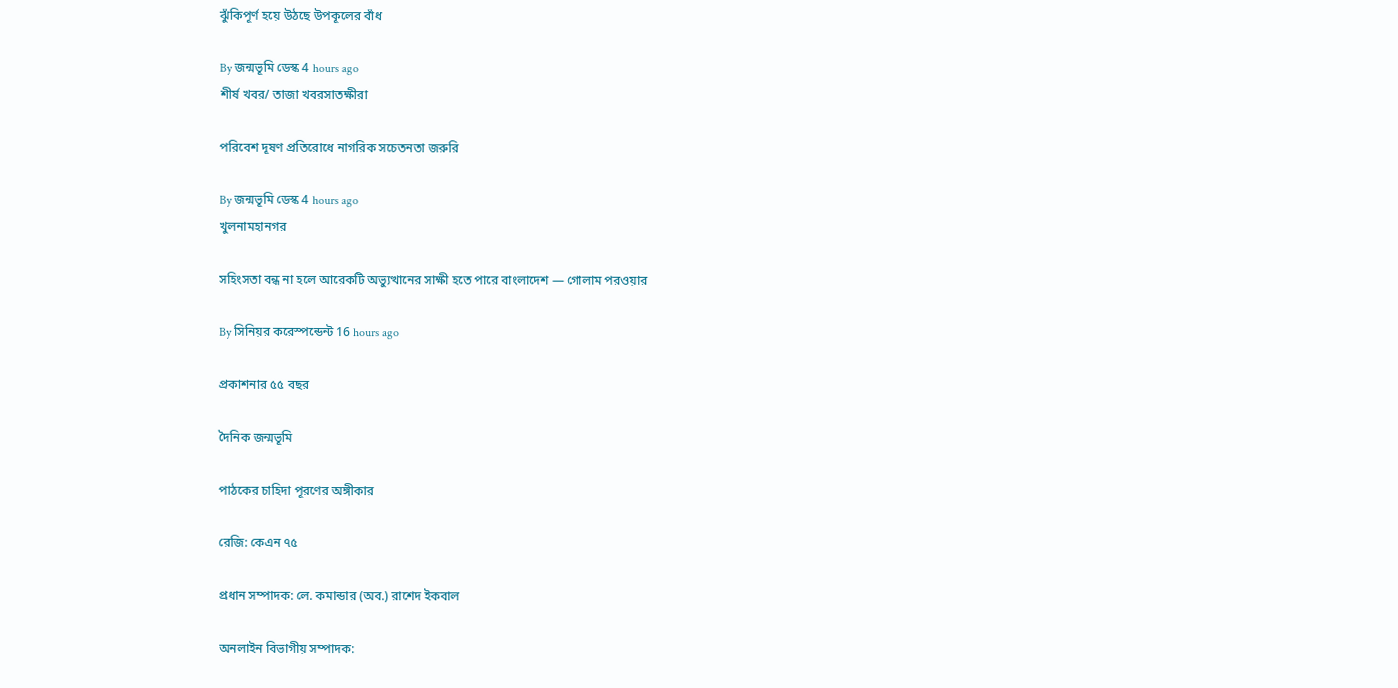ঝুঁকিপূর্ণ হয়ে উঠছে উপকূলের বাঁধ

By জন্মভূমি ডেস্ক 4 hours ago
শীর্ষ খবর/ তাজা খবরসাতক্ষীরা

পরিবেশ ‌দূষণ প্রতিরোধে নাগরিক সচেতনতা জরুরি

By জন্মভূমি ডেস্ক 4 hours ago
খুলনামহানগর

সহিংসতা বন্ধ না হলে আরেকটি অভ্যুত্থানের সাক্ষী হতে পারে বাংলাদেশ — গোলাম পরওয়ার

By সিনিয়র করেস্পন্ডেন্ট 16 hours ago

প্রকাশনার ৫৫ বছর

দৈনিক জন্মভূমি

পাঠকের চাহিদা পূরণের অঙ্গীকার

রেজি: কেএন ৭৫

প্রধান সম্পাদক: লে. কমান্ডার (অব.) রাশেদ ইকবাল

অনলাইন বিভাগীয় সম্পাদক: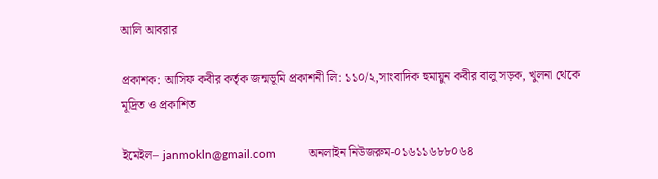আলি আবরার

প্রকাশক: আসিফ কবীর কর্তৃক জন্মভূমি প্রকাশনী লি: ১১০/২,সাংবাদিক হুমায়ুন কবীর বালু সড়ক, খুলনা থেকে মূদ্রিত ও প্রকাশিত

ইমেইল– janmokln@gmail.com           অনলাইন নিউজরুম-০১৬১১৬৮৮০৬৪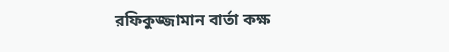রফিকুজ্জামান বার্তা কক্ষ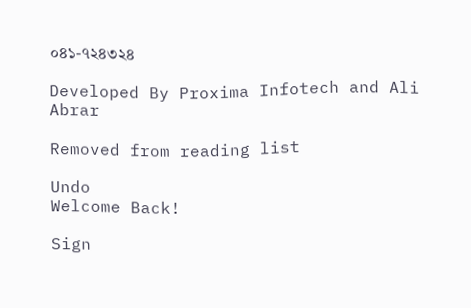০৪১-৭২৪৩২৪

Developed By Proxima Infotech and Ali Abrar

Removed from reading list

Undo
Welcome Back!

Sign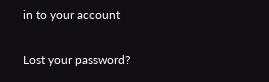in to your account

Lost your password?